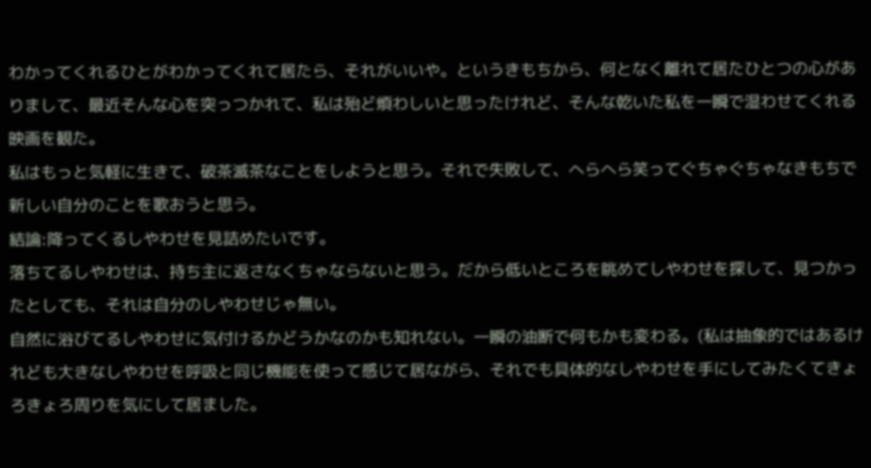わかってくれるひとがわかってくれて居たら、それがいいや。というきもちから、何となく離れて居たひとつの心がありまして、最近そんな心を突っつかれて、私は殆ど煩わしいと思ったけれど、そんな乾いた私を一瞬で湿わせてくれる映画を観た。
私はもっと気軽に生きて、破茶滅茶なことをしようと思う。それで失敗して、へらへら笑ってぐちゃぐちゃなきもちで新しい自分のことを歌おうと思う。
結論:降ってくるしやわせを見詰めたいです。
落ちてるしやわせは、持ち主に返さなくちゃならないと思う。だから低いところを眺めてしやわせを探して、見つかったとしても、それは自分のしやわせじゃ無い。
自然に浴びてるしやわせに気付けるかどうかなのかも知れない。一瞬の油断で何もかも変わる。(私は抽象的ではあるけれども大きなしやわせを呼吸と同じ機能を使って感じて居ながら、それでも具体的なしやわせを手にしてみたくてきょろきょろ周りを気にして居ました。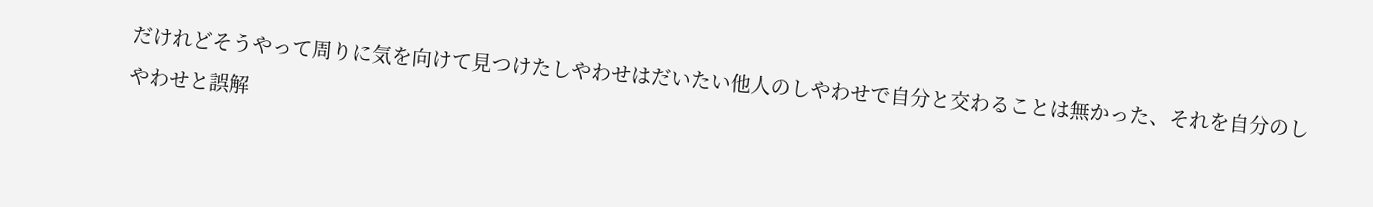だけれどそうやって周りに気を向けて見つけたしやわせはだいたい他人のしやわせで自分と交わることは無かった、それを自分のしやわせと誤解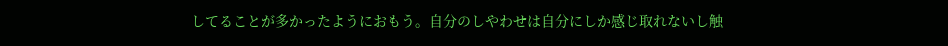してることが多かったようにおもう。自分のしやわせは自分にしか感じ取れないし触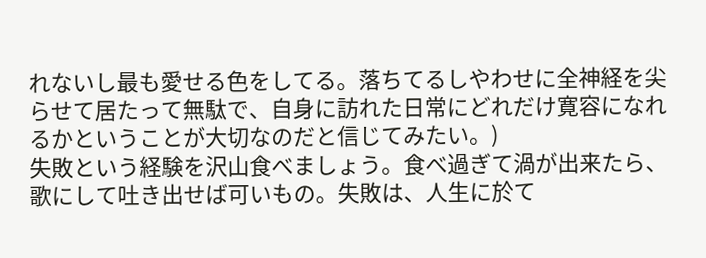れないし最も愛せる色をしてる。落ちてるしやわせに全神経を尖らせて居たって無駄で、自身に訪れた日常にどれだけ寛容になれるかということが大切なのだと信じてみたい。)
失敗という経験を沢山食べましょう。食べ過ぎて渦が出来たら、歌にして吐き出せば可いもの。失敗は、人生に於て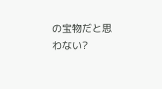の宝物だと思わない?